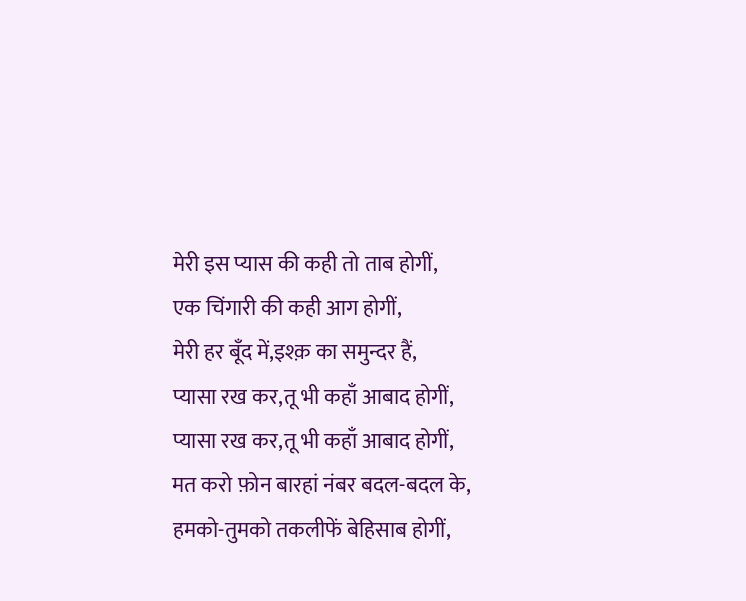मेरी इस प्यास की कही तो ताब होगीं,
एक चिंगारी की कही आग होगीं,
मेरी हर बूँद में,इश्क़ का समुन्दर हैं,
प्यासा रख कर,तू भी कहाँ आबाद होगीं,
प्यासा रख कर,तू भी कहाँ आबाद होगीं,
मत करो फ़ोन बारहां नंबर बदल-बदल के,
हमको-तुमको तकलीफें बेहिसाब होगीं,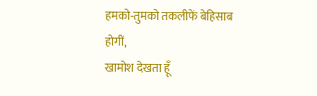हमको-तुमको तकलीफें बेहिसाब होगीं,
खामोश देखता हूँ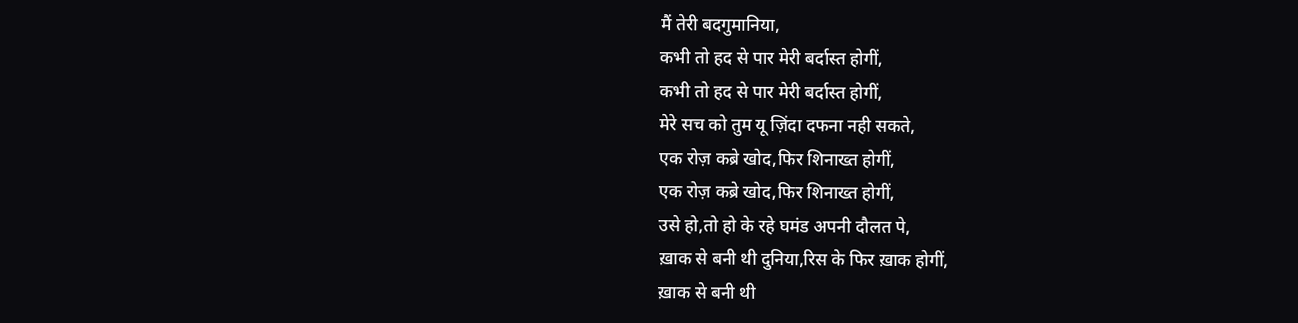मैं तेरी बदगुमानिया,
कभी तो हद से पार मेरी बर्दास्त होगीं,
कभी तो हद से पार मेरी बर्दास्त होगीं,
मेरे सच को तुम यू ज़िंदा दफना नही सकते,
एक रोज़ कब्रे खोद,फिर शिनाख्त होगीं,
एक रोज़ कब्रे खोद,फिर शिनाख्त होगीं,
उसे हो,तो हो के रहे घमंड अपनी दौलत पे,
ख़ाक से बनी थी दुनिया,रिस के फिर ख़ाक होगीं,
ख़ाक से बनी थी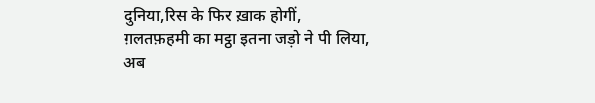दुनिया,रिस के फिर ख़ाक होगीं,
ग़लतफ़हमी का मट्ठा इतना जड़ो ने पी लिया,
अब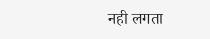नही लगता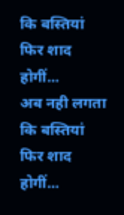कि बस्तियां फिर शाद होगीं...
अब नही लगता कि बस्तियां फिर शाद होगीं...